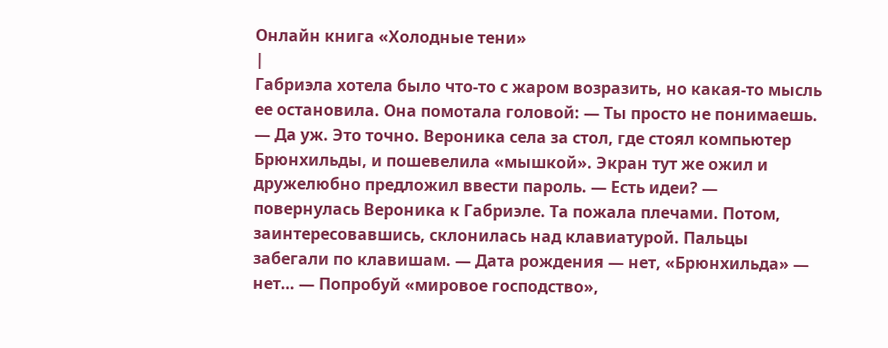Онлайн книга «Холодные тени»
|
Габриэла хотела было что-то с жаром возразить, но какая-то мысль ее остановила. Она помотала головой: — Ты просто не понимаешь. — Да уж. Это точно. Вероника села за стол, где стоял компьютер Брюнхильды, и пошевелила «мышкой». Экран тут же ожил и дружелюбно предложил ввести пароль. — Есть идеи? — повернулась Вероника к Габриэле. Та пожала плечами. Потом, заинтересовавшись, склонилась над клавиатурой. Пальцы забегали по клавишам. — Дата рождения — нет, «Брюнхильда» — нет… — Попробуй «мировое господство»,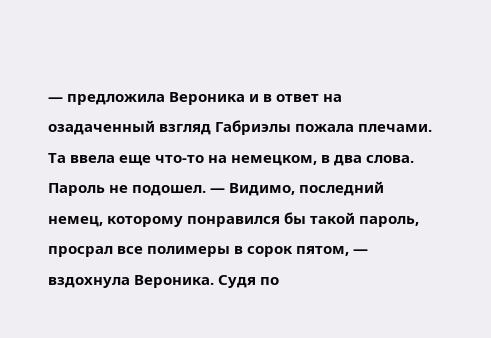— предложила Вероника и в ответ на озадаченный взгляд Габриэлы пожала плечами. Та ввела еще что-то на немецком, в два слова. Пароль не подошел. — Видимо, последний немец, которому понравился бы такой пароль, просрал все полимеры в сорок пятом, — вздохнула Вероника. Судя по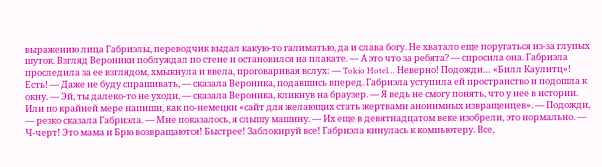выражению лица Габриэлы, переводчик выдал какую-то галиматью, да и слава богу. Не хватало еще поругаться из-за глупых шуток. Взгляд Вероники поблуждал по стене и остановился на плакате. — А это что за ребята? — спросила она. Габриэла проследила за ее взглядом, хмыкнула и ввела, проговаривая вслух: — Tokio Hotel… Неверно! Подожди… «Билл Каулитц»! Есть! — Даже не буду спрашивать, — сказала Вероника, подавшись вперед. Габриэла уступила ей пространство и подошла к окну. — Эй, ты далеко-то не уходи, — сказала Вероника, кликнув на браузер. — Я ведь не смогу понять, что у нее в истории. Или по крайней мере напиши, как по-немецки «сайт для желающих стать жертвами анонимных извращенцев». — Подожди, — резко сказала Габриэла. — Мне показалось, я слышу машину. — Их еще в девятнадцатом веке изобрели, это нормально. — Ч-черт! Это мама и Брю возвращаются! Быстрее! Заблокируй все! Габриэла кинулась к компьютеру. Все,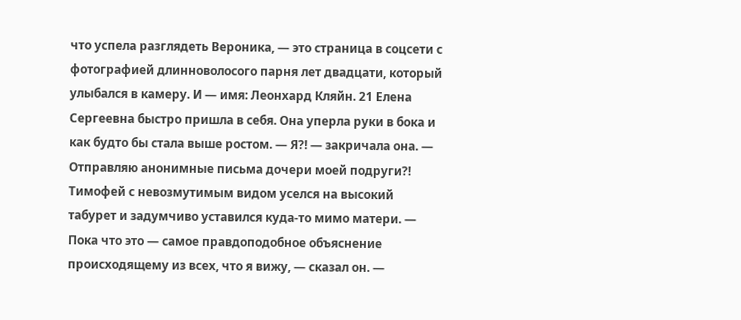что успела разглядеть Вероника, — это страница в соцсети с фотографией длинноволосого парня лет двадцати, который улыбался в камеру. И — имя: Леонхард Кляйн. 21 Елена Сергеевна быстро пришла в себя. Она уперла руки в бока и как будто бы стала выше ростом. — Я?! — закричала она. — Отправляю анонимные письма дочери моей подруги?! Тимофей с невозмутимым видом уселся на высокий табурет и задумчиво уставился куда-то мимо матери. — Пока что это — самое правдоподобное объяснение происходящему из всех, что я вижу, — сказал он. —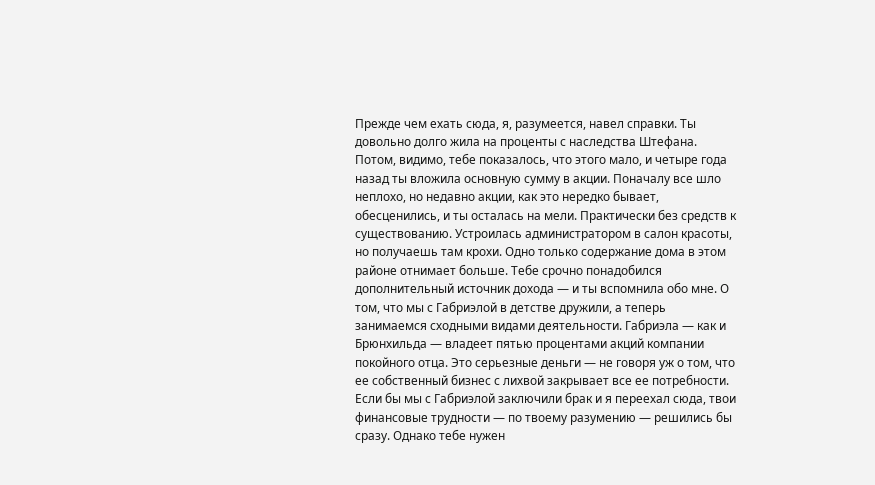Прежде чем ехать сюда, я, разумеется, навел справки. Ты довольно долго жила на проценты с наследства Штефана. Потом, видимо, тебе показалось, что этого мало, и четыре года назад ты вложила основную сумму в акции. Поначалу все шло неплохо, но недавно акции, как это нередко бывает, обесценились, и ты осталась на мели. Практически без средств к существованию. Устроилась администратором в салон красоты, но получаешь там крохи. Одно только содержание дома в этом районе отнимает больше. Тебе срочно понадобился дополнительный источник дохода — и ты вспомнила обо мне. О том, что мы с Габриэлой в детстве дружили, а теперь занимаемся сходными видами деятельности. Габриэла — как и Брюнхильда — владеет пятью процентами акций компании покойного отца. Это серьезные деньги — не говоря уж о том, что ее собственный бизнес с лихвой закрывает все ее потребности. Если бы мы с Габриэлой заключили брак и я переехал сюда, твои финансовые трудности — по твоему разумению — решились бы сразу. Однако тебе нужен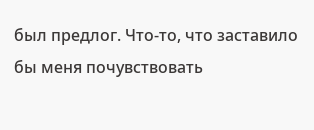был предлог. Что-то, что заставило бы меня почувствовать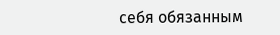себя обязанным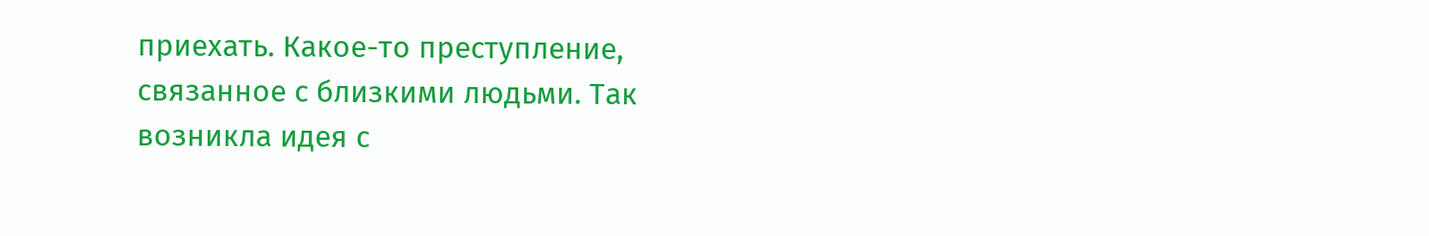приехать. Какое-то преступление, связанное с близкими людьми. Так возникла идея с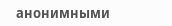анонимными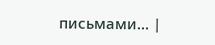письмами… |